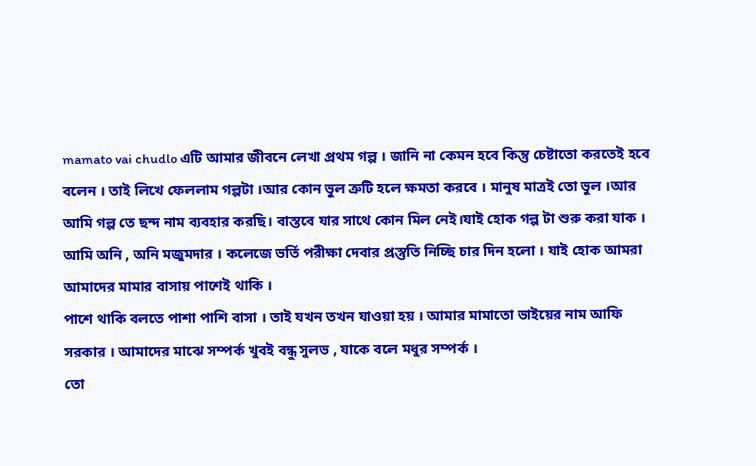mamato vai chudlo এটি আমার জীবনে লেখা প্রথম গল্প । জানি না কেমন হবে কিন্তু চেষ্টাতো করতেই হবে বলেন । তাই লিখে ফেললাম গল্পটা ।আর কোন ভুল ত্রুটি হলে ক্ষমতা করবে । মানুষ মাত্রই তো ভুল ।আর আমি গল্প তে ছন্দ নাম ব্যবহার করছি। বাস্তবে যার সাথে কোন মিল নেই।যাই হোক গল্প টা শুরু করা যাক ।
আমি অনি , অনি মজুমদার । কলেজে ভর্তি পরীক্ষা দেবার প্রস্তুতি নিচ্ছি চার দিন হলো । যাই হোক আমরা আমাদের মামার বাসায় পাশেই থাকি ।
পাশে থাকি বলতে পাশা পাশি বাসা । তাই যখন তখন যাওয়া হয় । আমার মামাতো ভাইয়ের নাম আফি সরকার । আমাদের মাঝে সম্পর্ক খুবই বন্ধু সুলভ , যাকে বলে মধুর সম্পর্ক ।
তো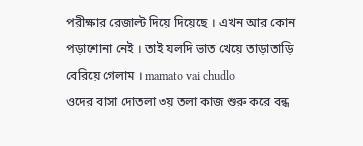পরীক্ষার রেজাল্ট দিয়ে দিয়েছে । এখন আর কোন পড়াশোনা নেই । তাই যলদি ভাত খেয়ে তাড়াতাড়ি বেরিয়ে গেলাম । mamato vai chudlo
ওদের বাসা দোতলা ৩য় তলা কাজ শুরু করে বন্ধ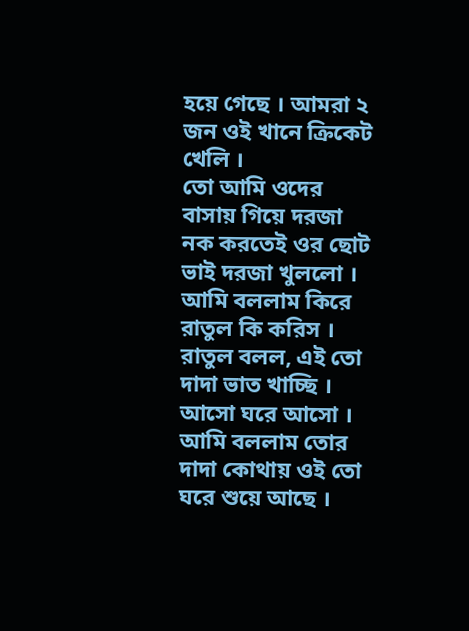হয়ে গেছে । আমরা ২ জন ওই খানে ক্রিকেট খেলি ।
তো আমি ওদের বাসায় গিয়ে দরজা নক করতেই ওর ছোট ভাই দরজা খুললো ।
আমি বললাম কিরে রাতুল কি করিস । রাতুল বলল, এই তো দাদা ভাত খাচ্ছি । আসো ঘরে আসো । আমি বললাম তোর দাদা কোথায় ওই তো ঘরে শুয়ে আছে ।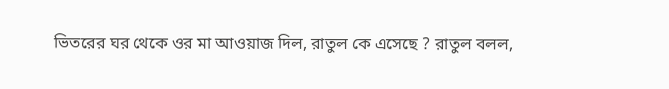ভিতরের ঘর থেকে ওর মা আওয়াজ দিল, রাতুল কে এসেছে ? রাতুল বলল,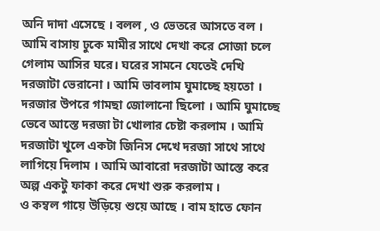অনি দাদা এসেছে । বলল , ও ভেতরে আসতে বল । আমি বাসায় ঢুকে মামীর সাথে দেখা করে সোজা চলে গেলাম আসির ঘরে। ঘরের সামনে যেতেই দেখি দরজাটা ভেরানো । আমি ভাবলাম ঘুমাচ্ছে হয়তো ।
দরজার উপরে গামছা জোলানো ছিলো । আমি ঘুমাচ্ছে ভেবে আস্তে দরজা টা খোলার চেষ্টা করলাম । আমি দরজাটা খুলে একটা জিনিস দেখে দরজা সাথে সাথে লাগিয়ে দিলাম । আমি আবারো দরজাটা আস্তে করে অল্প একটু ফাকা করে দেখা শুরু করলাম ।
ও কম্বল গায়ে উড়িয়ে শুয়ে আছে । বাম হাতে ফোন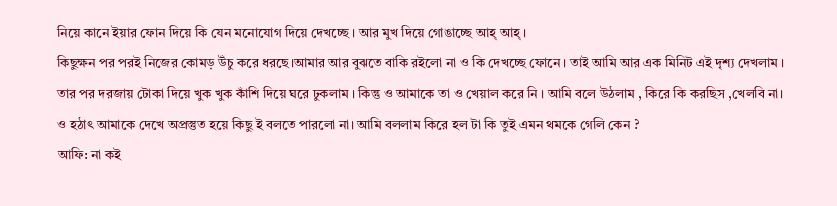নিয়ে কানে ইয়ার ফোন দিয়ে কি যেন মনোযোগ দিয়ে দেখচ্ছে । আর মুখ দিয়ে গোঙাচ্ছে আহ্ আহ্ ।
কিছুক্ষন পর পরই নিজের কোমড় উঁচু করে ধরছে।আমার আর বুঝতে বাকি রইলো না ও কি দেখচ্ছে ফোনে । তাই আমি আর এক মিনিট এই দৃশ্য দেখলাম ।
তার পর দরজায় টোকা দিয়ে খুক খুক কাঁশি দিয়ে ঘরে ঢুকলাম । কিন্তু ও আমাকে তা ও খেয়াল করে নি । আমি বলে উঠলাম , কিরে কি করছিস ,খেলবি না।
ও হঠাৎ আমাকে দেখে অপ্রস্তুত হয়ে কিছু ই বলতে পারলো না। আমি বললাম কিরে হল টা কি তুই এমন থমকে গেলি কেন ?
আফি: না কই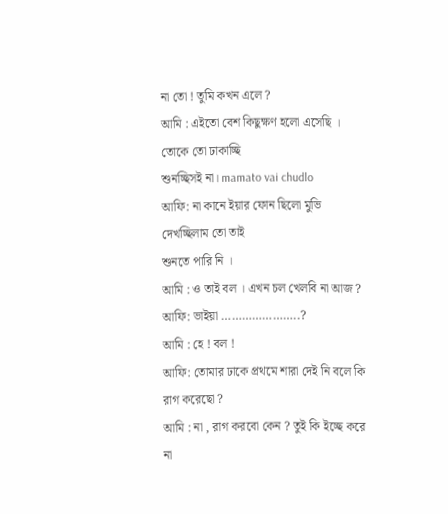না তো ! তুমি কখন এলে ?
আমি : এইতো বেশ কিছুক্ষণ হলো এসেছি । তোকে তো ঢাকাচ্ছি
শুনচ্ছিসই না। mamato vai chudlo
আফি: না কানে ইয়ার ফোন ছিলো মুভি দেখচ্ছিলাম তো তাই
শুনতে পারি নি ।
আমি : ও তাই বল । এখন চল খেলবি না আজ ?
আফি: ভাইয়া …………………..?
আমি : হে ! বল !
আফি: তোমার ঢাকে প্রথমে শারা দেই নি বলে কি রাগ করেছো ?
আমি : না , রাগ করবো কেন ? তুই কি ইচ্ছে করে না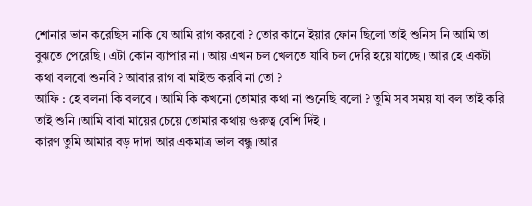শোনার ভান করেছিস নাকি যে আমি রাগ করবো ? তোর কানে ইয়ার ফোন ছিলো তাই শুনিস নি আমি তা বুঝতে পেরেছি । এটা কোন ব্যাপার না । আয় এখন চল খেলতে যাবি চল দেরি হয়ে যাচ্ছে । আর হে একটা কথা বলবো শুনবি ? আবার রাগ বা মাইন্ড করবি না তো ?
আফি : হে বলনা কি বলবে । আমি কি কখনো তোমার কথা না শুনেছি বলো ? তুমি সব সময় যা বল তাই করি তাই শুনি ।আমি বাবা মায়ের চেয়ে তোমার কথায় গুরুত্ব বেশি দিই ।
কারণ তুমি আমার বড় দাদা আর একমাত্র ভাল বন্ধু ।আর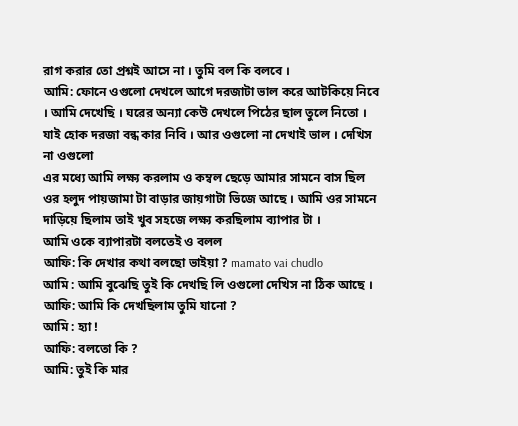রাগ করার তো প্রশ্নই আসে না । তুমি বল কি বলবে ।
আমি: ফোনে ওগুলো দেখলে আগে দরজাটা ভাল করে আটকিয়ে নিবে । আমি দেখেছি । ঘরের অন্যা কেউ দেখলে পিঠের ছাল তুলে নিতো । যাই হোক দরজা বন্ধ কার নিবি । আর ওগুলো না দেখাই ভাল । দেখিস না ওগুলো
এর মধ্যে আমি লক্ষ্য করলাম ও কম্বল ছেড়ে আমার সামনে বাস ছিল ওর হলুদ পায়জামা টা বাড়ার জায়গাটা ভিজে আছে । আমি ওর সামনে দাড়িয়ে ছিলাম তাই খুব সহজে লক্ষ্য করছিলাম ব্যাপার টা ।
আমি ওকে ব্যাপারটা বলতেই ও বলল
আফি: কি দেখার কথা বলছো ভাইয়া ? mamato vai chudlo
আমি : আমি বুঝেছি তুই কি দেখছি লি ওগুলো দেখিস না ঠিক আছে ।
আফি: আমি কি দেখছিলাম তুমি যানো ?
আমি : হ্যা !
আফি: বলতো কি ?
আমি: তুই কি মার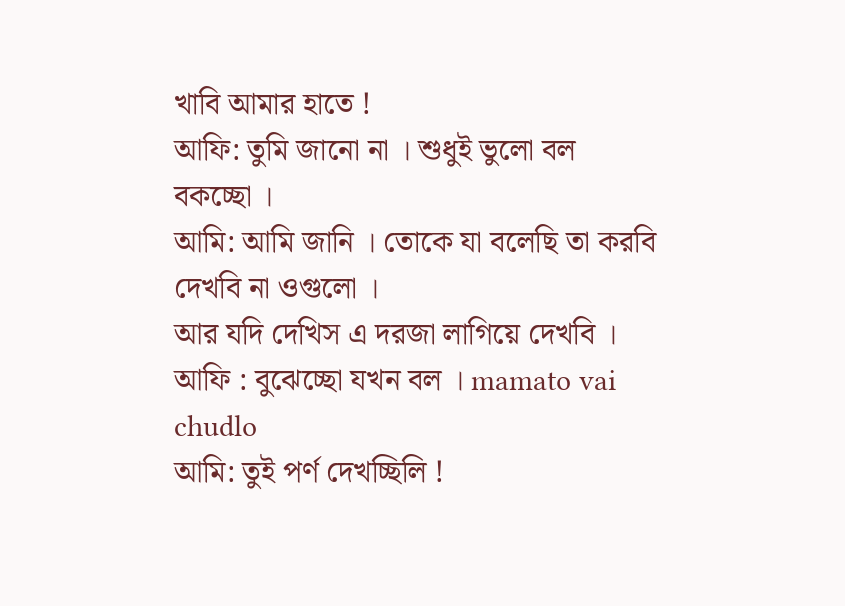খাবি আমার হাতে !
আফি: তুমি জানো না । শুধুই ভুলো বল বকচ্ছো ।
আমি: আমি জানি । তোকে যা বলেছি তা করবি দেখবি না ওগুলো ।
আর যদি দেখিস এ দরজা লাগিয়ে দেখবি ।
আফি : বুঝেচ্ছো যখন বল । mamato vai chudlo
আমি: তুই পর্ণ দেখচ্ছিলি !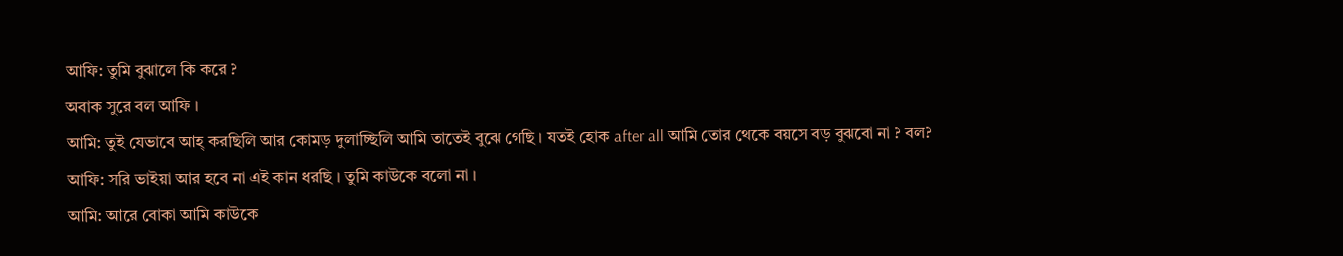আফি: তুমি বুঝালে কি করে ?
অবাক সুরে বল আফি ।
আমি: তুই যেভাবে আহ্ করছিলি আর কোমড় দুলাচ্ছিলি আমি তাতেই বুঝে গেছি । যতই হোক after all আমি তোর থেকে বয়সে বড় বুঝবো না ? বল?
আফি: সরি ভাইয়া আর হবে না এই কান ধরছি । তুমি কাউকে বলো না ।
আমি: আরে বোকা আমি কাউকে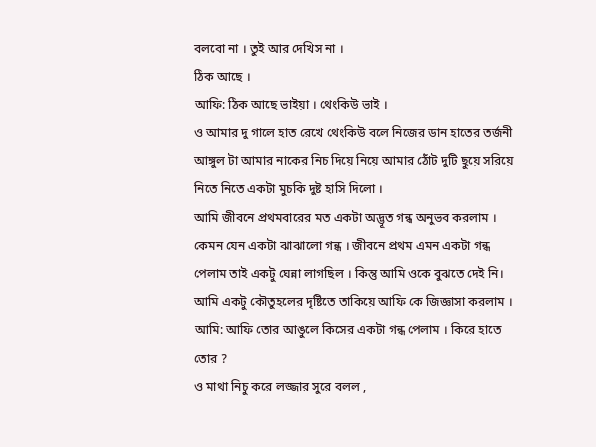বলবো না । তুই আর দেখিস না ।
ঠিক আছে ।
আফি: ঠিক আছে ভাইয়া । থেংকিউ ভাই ।
ও আমার দু গালে হাত রেখে থেংকিউ বলে নিজের ডান হাতের তর্জনী আঙ্গুল টা আমার নাকের নিচ দিয়ে নিয়ে আমার ঠোঁট দুটি ছুয়ে সরিয়ে নিতে নিতে একটা মুচকি দুষ্ট হাসি দিলো ।
আমি জীবনে প্রথমবারের মত একটা অদ্ভূত গন্ধ অনুভব করলাম । কেমন যেন একটা ঝাঝালো গন্ধ । জীবনে প্রথম এমন একটা গন্ধ পেলাম তাই একটু ঘেন্না লাগছিল । কিন্তু আমি ওকে বুঝতে দেই নি। আমি একটু কৌতুহলের দৃষ্টিতে তাকিয়ে আফি কে জিজ্ঞাসা করলাম ।
আমি: আফি তোর আঙুলে কিসের একটা গন্ধ পেলাম । কিরে হাতে
তোর ?
ও মাথা নিচু করে লজ্জার সুরে বলল ,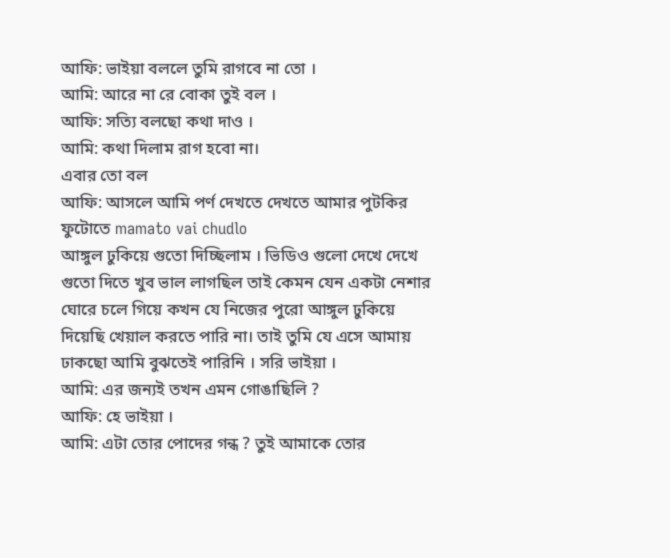আফি: ভাইয়া বললে তুমি রাগবে না তো ।
আমি: আরে না রে বোকা তুই বল ।
আফি: সত্যি বলছো কথা দাও ।
আমি: কথা দিলাম রাগ হবো না।
এবার তো বল
আফি: আসলে আমি পর্ণ দেখতে দেখতে আমার পুটকির ফুটোতে mamato vai chudlo
আঙ্গুল ঢুকিয়ে গুতো দিচ্ছিলাম । ভিডিও গুলো দেখে দেখে গুতো দিতে খুব ভাল লাগছিল তাই কেমন যেন একটা নেশার ঘোরে চলে গিয়ে কখন যে নিজের পুরো আঙ্গুল ঢুকিয়ে দিয়েছি খেয়াল করতে পারি না। তাই তুমি যে এসে আমায় ঢাকছো আমি বুঝতেই পারিনি । সরি ভাইয়া ।
আমি: এর জন্যই তখন এমন গোঙাছিলি ?
আফি: হে ভাইয়া ।
আমি: এটা তোর পোদের গন্ধ ? তুই আমাকে তোর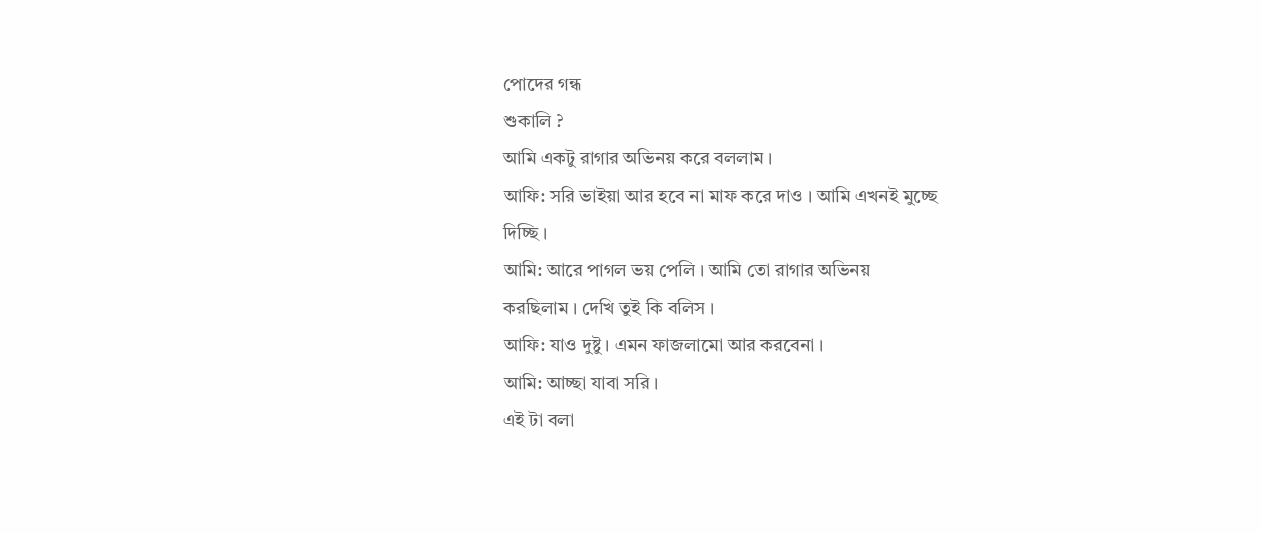পোদের গন্ধ
শুকালি ?
আমি একটু রাগার অভিনয় করে বললাম ।
আফি: সরি ভাইয়া আর হবে না মাফ করে দাও । আমি এখনই মুচ্ছে
দিচ্ছি ।
আমি: আরে পাগল ভয় পেলি । আমি তো রাগার অভিনয়
করছিলাম । দেখি তুই কি বলিস ।
আফি: যাও দুষ্টু । এমন ফাজলামো আর করবেনা ।
আমি: আচ্ছা যাবা সরি ।
এই টা বলা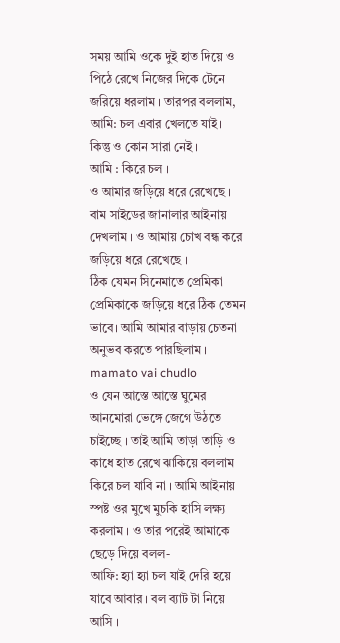সময় আমি ওকে দুই হাত দিয়ে ও পিঠে রেখে নিজের দিকে টেনে জরিয়ে ধরলাম । তারপর বললাম,
আমি: চল এবার খেলতে যাই।
কিন্তু ও কোন সারা নেই ।
আমি : কিরে চল ।
ও আমার জড়িয়ে ধরে রেখেছে । বাম সাইডের জানালার আইনায় দেখলাম । ও আমায় চোখ বন্ধ করে জড়িয়ে ধরে রেখেছে ।
ঠিক যেমন সিনেমাতে প্রেমিকা প্রেমিকাকে জড়িয়ে ধরে ঠিক তেমন ভাবে। আমি আমার বাড়ায় চেতনা অনুভব করতে পারছিলাম । mamato vai chudlo
ও যেন আস্তে আস্তে ঘুমের আনমোরা ভেঙ্গে জেগে উঠতে চাইচ্ছে । তাই আমি তাড়া তাড়ি ও কাধে হাত রেখে ঝাকিয়ে বললাম কিরে চল যাবি না । আমি আইনায় স্পষ্ট ওর মুখে মুচকি হাসি লক্ষ্য করলাম । ও তার পরেই আমাকে ছেড়ে দিয়ে বলল-
আফি: হ্যা হ্যা চল যাই দেরি হয়ে যাবে আবার । বল ব্যাট টা নিয়ে আসি ।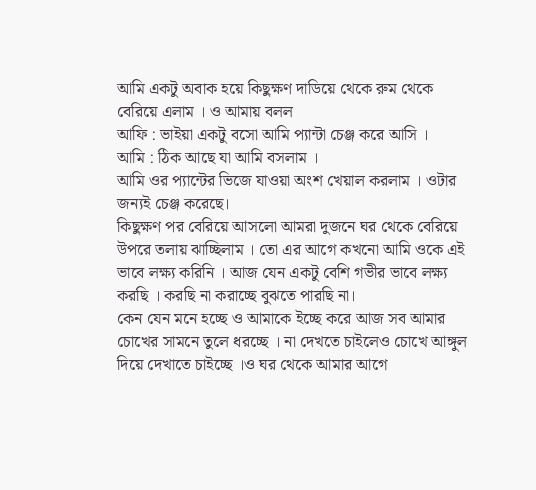আমি একটু অবাক হয়ে কিছুক্ষণ দাডিয়ে থেকে রুম থেকে বেরিয়ে এলাম । ও আমায় বলল
আফি : ভাইয়া একটু বসো আমি প্যান্টা চেঞ্জ করে আসি ।
আমি : ঠিক আছে যা আমি বসলাম ।
আমি ওর প্যান্টের ভিজে যাওয়া অংশ খেয়াল করলাম । ওটার জন্যই চেঞ্জ করেছে।
কিছুক্ষণ পর বেরিয়ে আসলো আমরা দুজনে ঘর থেকে বেরিয়ে উপরে তলায় ঝাচ্ছিলাম । তো এর আগে কখনো আমি ওকে এই ভাবে লক্ষ্য করিনি । আজ যেন একটু বেশি গভীর ভাবে লক্ষ্য করছি । করছি না করাচ্ছে বুঝতে পারছি না।
কেন যেন মনে হচ্ছে ও আমাকে ইচ্ছে করে আজ সব আমার চোখের সামনে তুলে ধরচ্ছে । না দেখতে চাইলেও চোখে আঙ্গুল দিয়ে দেখাতে চাইচ্ছে ।ও ঘর থেকে আমার আগে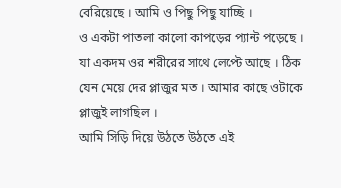বেরিয়েছে । আমি ও পিছু পিছু যাচ্ছি ।
ও একটা পাতলা কালো কাপড়ের প্যান্ট পড়েছে । যা একদম ওর শরীরের সাথে লেপ্টে আছে । ঠিক যেন মেয়ে দের প্লাজুর মত । আমার কাছে ওটাকে প্লাজুই লাগছিল ।
আমি সিড়ি দিয়ে উঠতে উঠতে এই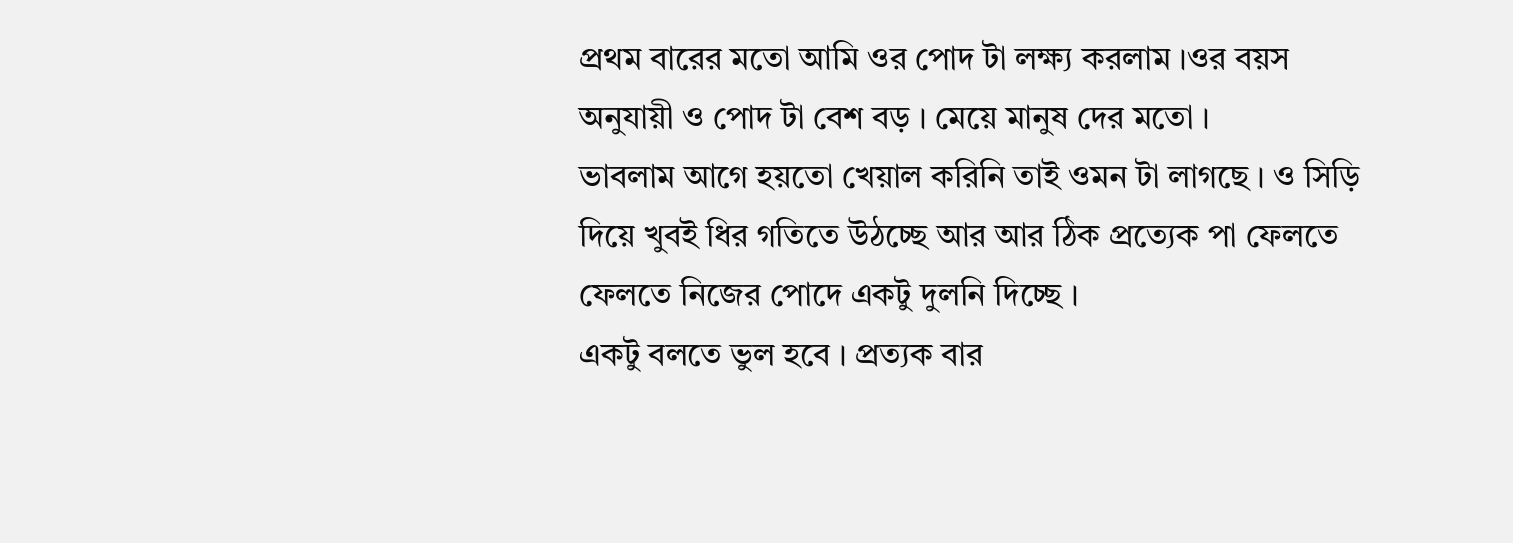প্রথম বারের মতো আমি ওর পোদ টা লক্ষ্য করলাম ।ওর বয়স অনুযায়ী ও পোদ টা বেশ বড় । মেয়ে মানুষ দের মতো ।
ভাবলাম আগে হয়তো খেয়াল করিনি তাই ওমন টা লাগছে । ও সিড়ি দিয়ে খুবই ধির গতিতে উঠচ্ছে আর আর ঠিক প্রত্যেক পা ফেলতে ফেলতে নিজের পোদে একটু দুলনি দিচ্ছে ।
একটু বলতে ভুল হবে । প্রত্যক বার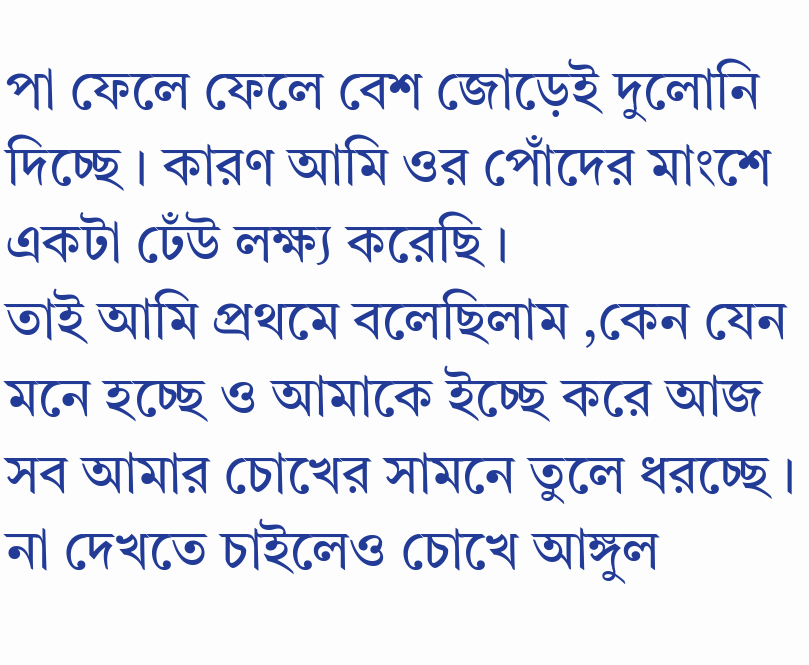পা ফেলে ফেলে বেশ জোড়েই দুলোনি দিচ্ছে । কারণ আমি ওর পোঁদের মাংশে একটা ঢেঁউ লক্ষ্য করেছি ।
তাই আমি প্রথমে বলেছিলাম ,কেন যেন মনে হচ্ছে ও আমাকে ইচ্ছে করে আজ সব আমার চোখের সামনে তুলে ধরচ্ছে । না দেখতে চাইলেও চোখে আঙ্গুল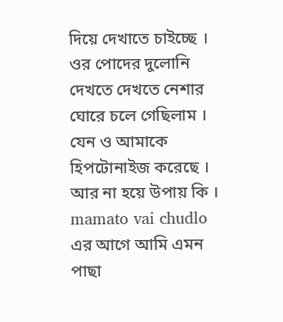দিয়ে দেখাতে চাইচ্ছে ।
ওর পোদের দুলোনি দেখতে দেখতে নেশার ঘোরে চলে গেছিলাম । যেন ও আমাকে হিপটোনাইজ করেছে । আর না হয়ে উপায় কি । mamato vai chudlo
এর আগে আমি এমন পাছা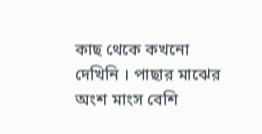কাছ থেকে কখনো দেখিনি । পাছার মাঝের অংশ মাংস বেশি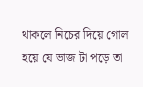থাকলে নিচের দিয়ে গোল হয়ে যে ভাজ টা পড়ে তা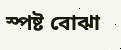স্পষ্ট বোঝা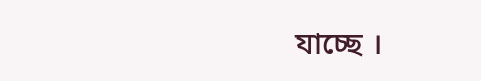যাচ্ছে ।